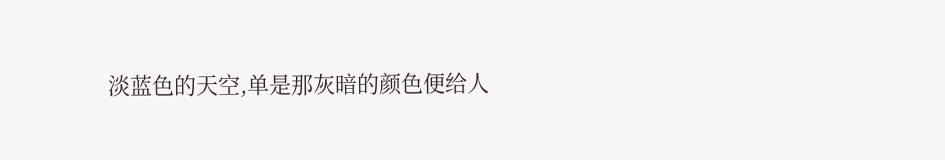淡蓝色的天空,单是那灰暗的颜色便给人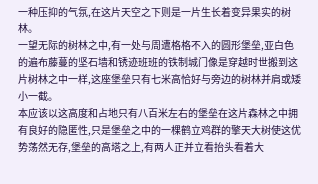一种压抑的气氛,在这片天空之下则是一片生长着变异果实的树林。
一望无际的树林之中,有一处与周遭格格不入的圆形堡垒,亚白色的遍布藤蔓的坚石墙和锈迹班班的铁制城门像是穿越时世搬到这片树林之中一样,这座堡垒只有七米高恰好与旁边的树林并肩或矮小一截。
本应该以这高度和占地只有八百米左右的堡垒在这片森林之中拥有良好的隐匿性,只是堡垒之中的一棵鹤立鸡群的擎天大树使这优势荡然无存,堡垒的高塔之上,有两人正并立看抬头看着大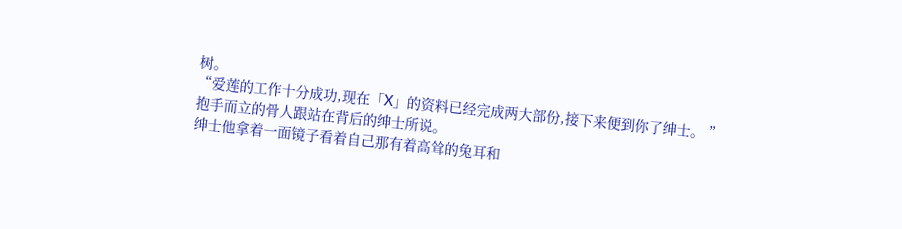树。
“爱莲的工作十分成功,现在「X」的资料已经完成两大部份,接下来便到你了绅士。 ”
抱手而立的骨人跟站在背后的绅士所说。
绅士他拿着一面镜子看着自己那有着高耸的兔耳和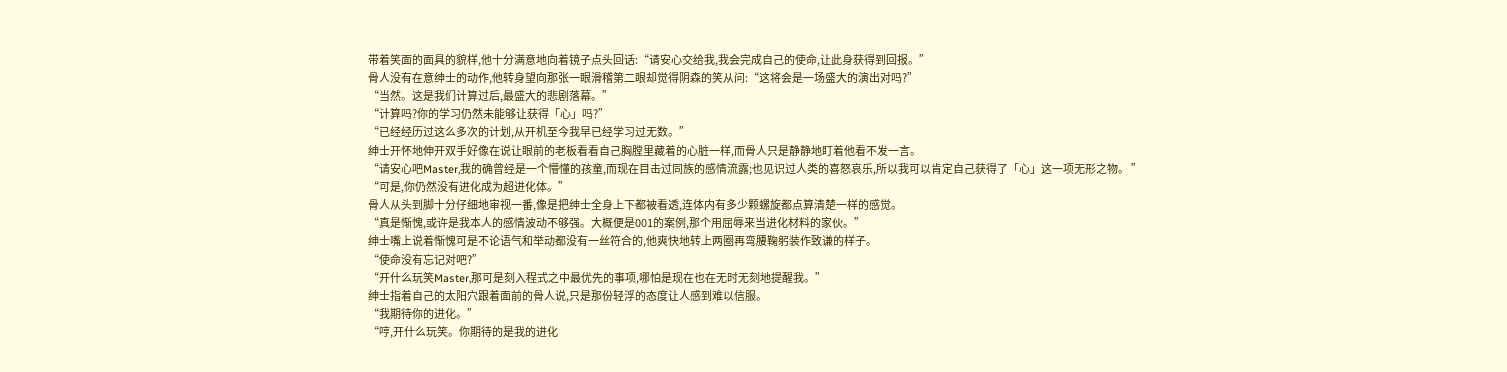带着笑面的面具的貌样,他十分满意地向着镜子点头回话:“请安心交给我,我会完成自己的使命,让此身获得到回报。”
骨人没有在意绅士的动作,他转身望向那张一眼滑稽第二眼却觉得阴森的笑从问:“这将会是一场盛大的演出对吗?”
“当然。这是我们计算过后,最盛大的悲剧落幕。”
“计算吗?你的学习仍然未能够让获得「心」吗?”
“已经经历过这么多次的计划,从开机至今我早已经学习过无数。”
绅士开怀地伸开双手好像在说让眼前的老板看看自己胸膛里藏着的心脏一样,而骨人只是静静地盯着他看不发一言。
“请安心吧Master,我的确曾经是一个懵懂的孩童,而现在目击过同族的感情流露;也见识过人类的喜怒哀乐,所以我可以肯定自己获得了「心」这一项无形之物。 ”
“可是,你仍然没有进化成为超进化体。”
骨人从头到脚十分仔细地审视一番,像是把绅士全身上下都被看透,连体内有多少颗螺旋都点算清楚一样的感觉。
“真是惭愧,或许是我本人的感情波动不够强。大概便是001的案例,那个用屈辱来当进化材料的家伙。”
绅士嘴上说着惭愧可是不论语气和举动都没有一丝符合的,他爽快地转上两圈再弯腰鞠躬装作致谦的样子。
“使命没有忘记对吧?”
“开什么玩笑Master,那可是刻入程式之中最优先的事项,哪怕是现在也在无时无刻地提醒我。”
绅士指着自己的太阳穴跟着面前的骨人说,只是那份轻浮的态度让人感到难以信服。
“我期待你的进化。”
“哼,开什么玩笑。你期待的是我的进化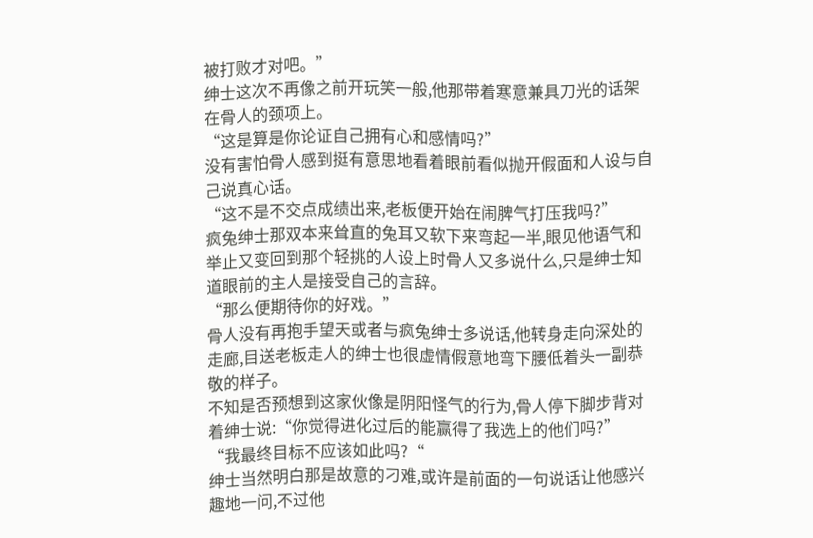被打败才对吧。”
绅士这次不再像之前开玩笑一般,他那带着寒意兼具刀光的话架在骨人的颈项上。
“这是算是你论证自己拥有心和感情吗?”
没有害怕骨人感到挺有意思地看着眼前看似抛开假面和人设与自己说真心话。
“这不是不交点成绩出来,老板便开始在闹脾气打压我吗?”
疯兔绅士那双本来耸直的兔耳又软下来弯起一半,眼见他语气和举止又变回到那个轻挑的人设上时骨人又多说什么,只是绅士知道眼前的主人是接受自己的言辞。
“那么便期待你的好戏。”
骨人没有再抱手望天或者与疯兔绅士多说话,他转身走向深处的走廊,目送老板走人的绅士也很虚情假意地弯下腰低着头一副恭敬的样子。
不知是否预想到这家伙像是阴阳怪气的行为,骨人停下脚步背对着绅士说:“你觉得进化过后的能赢得了我选上的他们吗?”
“我最终目标不应该如此吗?“
绅士当然明白那是故意的刁难,或许是前面的一句说话让他感兴趣地一问,不过他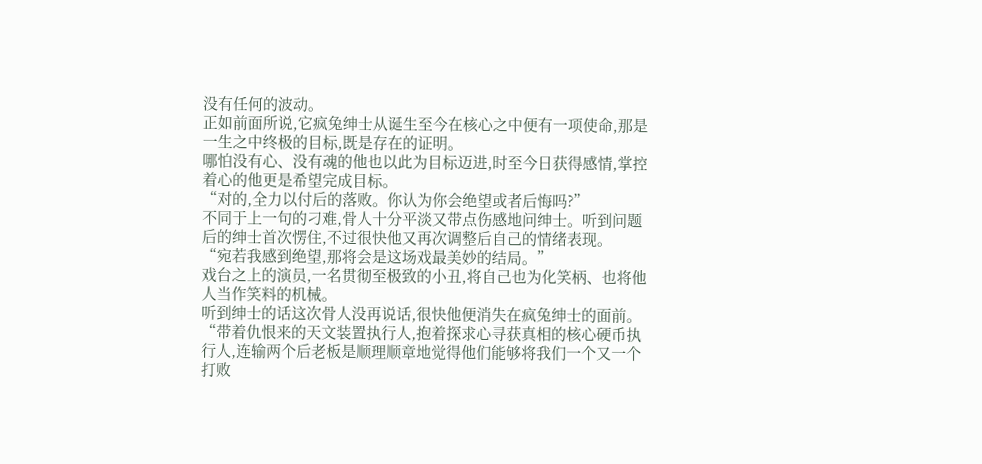没有任何的波动。
正如前面所说,它疯兔绅士从诞生至今在核心之中便有一项使命,那是一生之中终极的目标,既是存在的证明。
哪怕没有心、没有魂的他也以此为目标迈进,时至今日获得感情,掌控着心的他更是希望完成目标。
“对的,全力以付后的落败。你认为你会绝望或者后悔吗?”
不同于上一句的刁难,骨人十分平淡又带点伤感地问绅士。听到问题后的绅士首次愣住,不过很快他又再次调整后自己的情绪表现。
“宛若我感到绝望,那将会是这场戏最美妙的结局。”
戏台之上的演员,一名贯彻至极致的小丑,将自己也为化笑柄、也将他人当作笑料的机械。
听到绅士的话这次骨人没再说话,很快他便消失在疯兔绅士的面前。
“带着仇恨来的天文装置执行人,抱着探求心寻获真相的核心硬币执行人,连输两个后老板是顺理顺章地觉得他们能够将我们一个又一个打败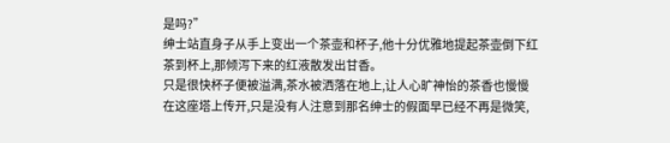是吗?”
绅士站直身子从手上变出一个茶壶和杯子,他十分优雅地提起茶壶倒下红茶到杯上,那倾泻下来的红液散发出甘香。
只是很快杯子便被溢满,茶水被洒落在地上,让人心旷神怡的茶香也慢慢在这座塔上传开,只是没有人注意到那名绅士的假面早已经不再是微笑,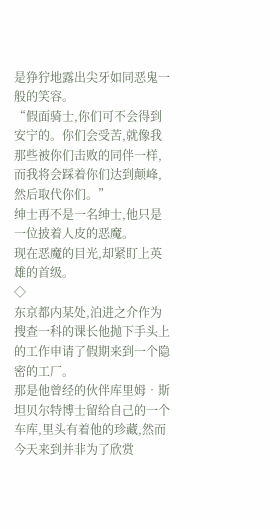是狰狞地露出尖牙如同恶鬼一般的笑容。
“假面骑士,你们可不会得到安宁的。你们会受苦,就像我那些被你们击败的同伴一样,而我将会踩着你们达到颠峰,然后取代你们。”
绅士再不是一名绅士,他只是一位披着人皮的恶魔。
现在恶魔的目光,却紧盯上英雄的首级。
◇
东京都内某处,泊进之介作为搜查一科的课长他抛下手头上的工作申请了假期来到一个隐密的工厂。
那是他曾经的伙伴库里姆‧斯坦贝尔特博士留给自己的一个车库,里头有着他的珍藏,然而今天来到并非为了欣赏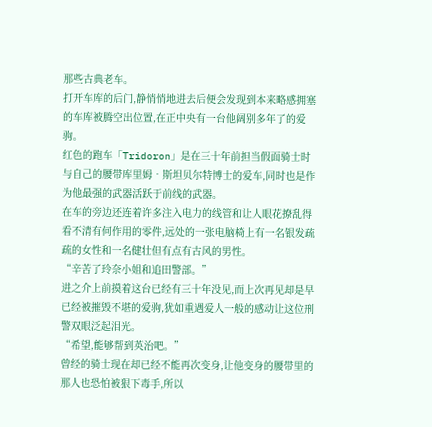那些古典老车。
打开车库的后门,静悄悄地进去后便会发现到本来略感拥塞的车库被腾空出位置,在正中央有一台他阔别多年了的爱驹。
红色的跑车「Tridoron」是在三十年前担当假面骑士时与自己的腰带库里姆‧斯坦贝尔特博士的爱车,同时也是作为他最强的武器活跃于前线的武器。
在车的旁边还连着许多注入电力的线管和让人眼花撩乱得看不清有何作用的零件,远处的一张电脑椅上有一名银发疏疏的女性和一名健壮但有点有古风的男性。
“辛苦了玲奈小姐和追田警部。”
进之介上前摸着这台已经有三十年没见,而上次再见却是早已经被摧毁不堪的爱驹,犹如重遇爱人一般的感动让这位刑警双眼泛起泪光。
“希望,能够帮到英治吧。”
曾经的骑士现在却已经不能再次变身,让他变身的腰带里的那人也恐怕被狠下毒手,所以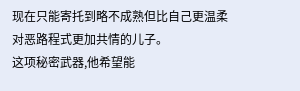现在只能寄托到略不成熟但比自己更温柔对恶路程式更加共情的儿子。
这项秘密武器,他希望能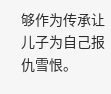够作为传承让儿子为自己报仇雪恨。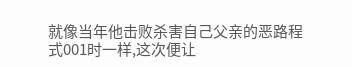就像当年他击败杀害自己父亲的恶路程式001时一样,这次便让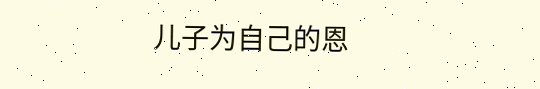儿子为自己的恩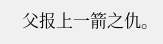父报上一箭之仇。